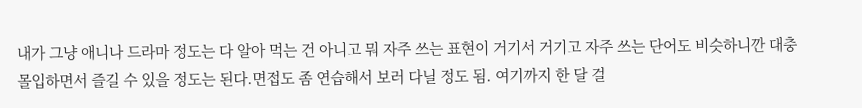내가 그냥 애니나 드라마 정도는 다 알아 먹는 건 아니고 뭐 자주 쓰는 표현이 거기서 거기고 자주 쓰는 단어도 비슷하니깐 대충 몰입하면서 즐길 수 있을 정도는 된다.면접도 좀 연습해서 보러 다닐 정도 됨. 여기까지 한 달 걸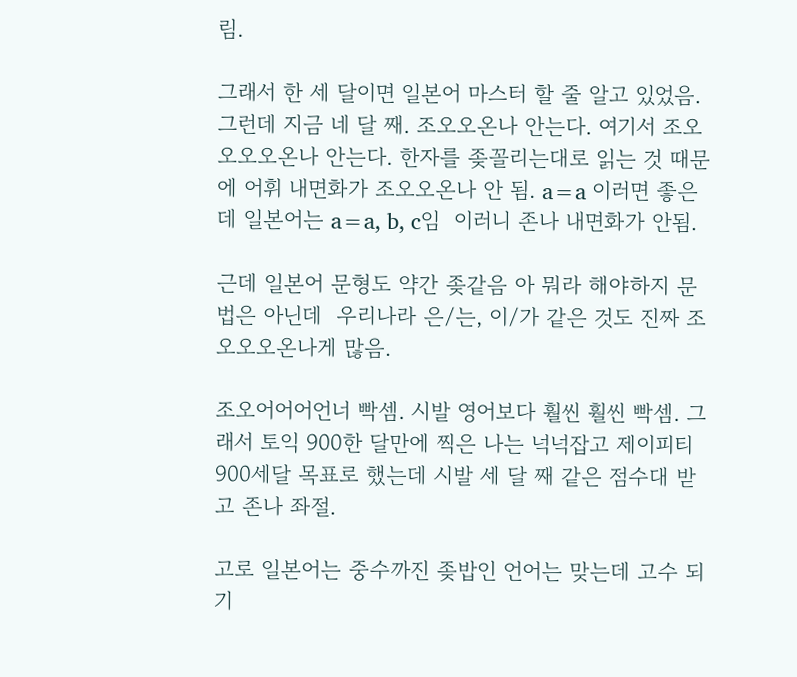림.

그래서 한 세 달이면 일본어 마스터 할 줄 알고 있었음. 그런데 지금 네 달 째. 조오오온나 안는다. 여기서 조오오오오온나 안는다. 한자를 좆꼴리는대로 읽는 것 때문에 어휘 내면화가 조오오온나 안 됨. a=a 이러면 좋은데 일본어는 a=a, b, c임  이러니 존나 내면화가 안됨.

근데 일본어 문형도 약간 좆같음 아 뭐라 해야하지 문법은 아닌데  우리나라 은/는, 이/가 같은 것도 진짜 조오오오온나게 많음.

조오어어어언너 빡셈. 시발 영어보다 훨씬 훨씬 빡셈. 그래서 토익 900한 달만에 찍은 나는 넉넉잡고 제이피티 900세달 목표로 했는데 시발 세 달 째 같은 점수대 받고 존나 좌절.

고로 일본어는 중수까진 좆밥인 언어는 맞는데 고수 되기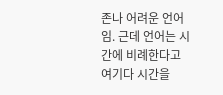존나 어려운 언어임. 근데 언어는 시간에 비례한다고 여기다 시간을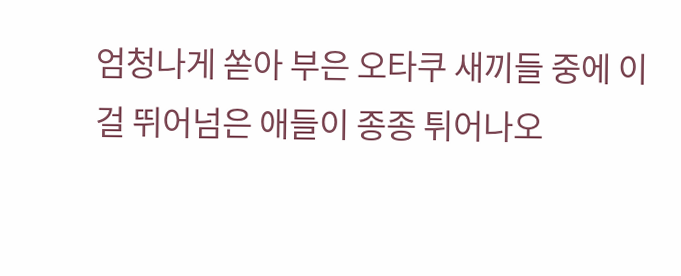엄청나게 쏟아 부은 오타쿠 새끼들 중에 이걸 뛰어넘은 애들이 종종 튀어나오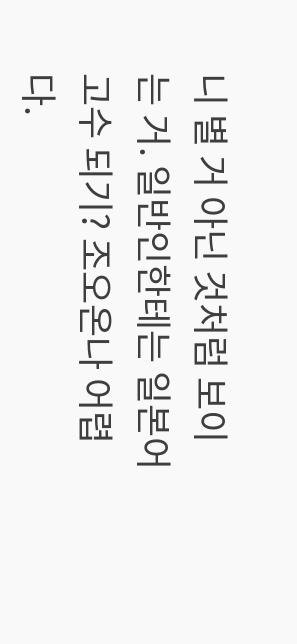니 별 거 아닌 것처럼 보이는 거. 일반인한테는 일본어 고수 되기? 조오온나 어렵다.